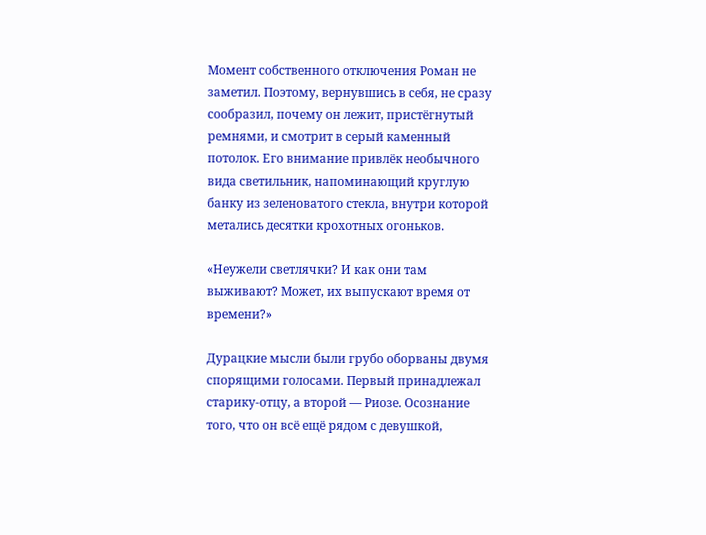Момент собственного отключения Роман не заметил. Поэтому, вернувшись в себя, не сразу сообразил, почему он лежит, пристёгнутый ремнями, и смотрит в серый каменный потолок. Его внимание привлёк необычного вида светильник, напоминающий круглую банку из зеленоватого стекла, внутри которой метались десятки крохотных огоньков.

«Неужели светлячки? И как они там выживают? Может, их выпускают время от времени?»

Дурацкие мысли были грубо оборваны двумя спорящими голосами. Первый принадлежал старику-отцу, а второй — Риозе. Осознание того, что он всё ещё рядом с девушкой,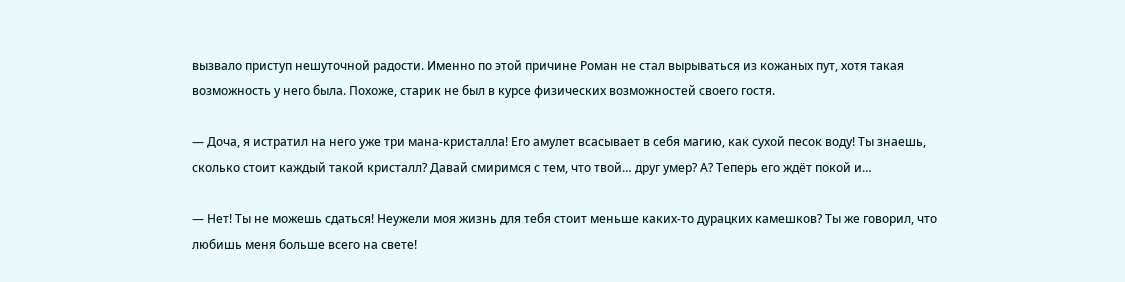вызвало приступ нешуточной радости. Именно по этой причине Роман не стал вырываться из кожаных пут, хотя такая возможность у него была. Похоже, старик не был в курсе физических возможностей своего гостя.

— Доча, я истратил на него уже три мана-кристалла! Его амулет всасывает в себя магию, как сухой песок воду! Ты знаешь, сколько стоит каждый такой кристалл? Давай смиримся с тем, что твой… друг умер? А? Теперь его ждёт покой и…

— Нет! Ты не можешь сдаться! Неужели моя жизнь для тебя стоит меньше каких-то дурацких камешков? Ты же говорил, что любишь меня больше всего на свете!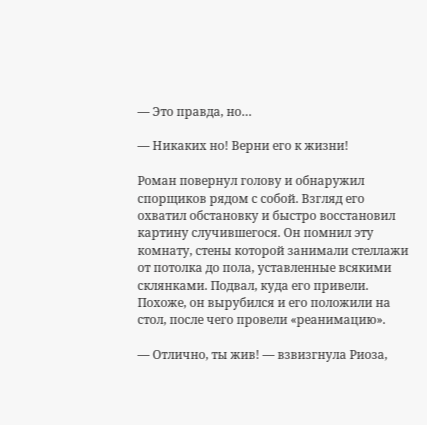— Это правда, но…

— Никаких но! Верни его к жизни!

Роман повернул голову и обнаружил спорщиков рядом с собой. Взгляд его охватил обстановку и быстро восстановил картину случившегося. Он помнил эту комнату, стены которой занимали стеллажи от потолка до пола, уставленные всякими склянками. Подвал, куда его привели. Похоже, он вырубился и его положили на стол, после чего провели «реанимацию».

— Отлично, ты жив! — взвизгнула Риоза,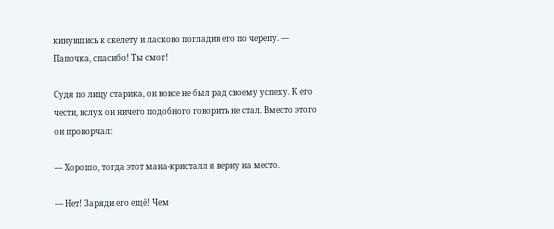кинувшись к скелету и ласково погладив его по черепу. — Папочка, спасибо! Ты смог!

Судя по лицу старика, он вовсе не был рад своему успеху. К его чести, вслух он ничего подобного говорить не стал. Вместо этого он проворчал:

— Хорошо, тогда этот мана-кристалл я верну на место.

— Нет! Заряди его ещё! Чем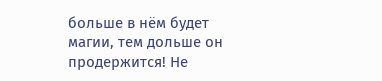больше в нём будет магии, тем дольше он продержится! Не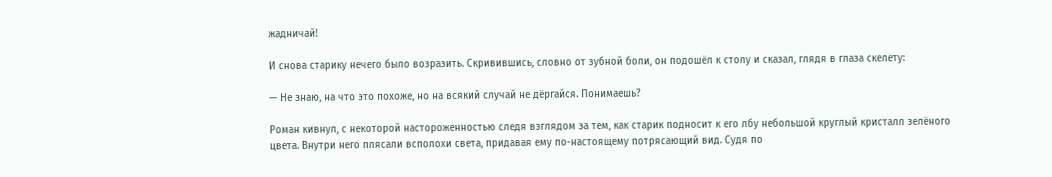жадничай!

И снова старику нечего было возразить. Скривившись, словно от зубной боли, он подошёл к столу и сказал, глядя в глаза скелету:

— Не знаю, на что это похоже, но на всякий случай не дёргайся. Понимаешь?

Роман кивнул, с некоторой настороженностью следя взглядом за тем, как старик подносит к его лбу небольшой круглый кристалл зелёного цвета. Внутри него плясали всполохи света, придавая ему по-настоящему потрясающий вид. Судя по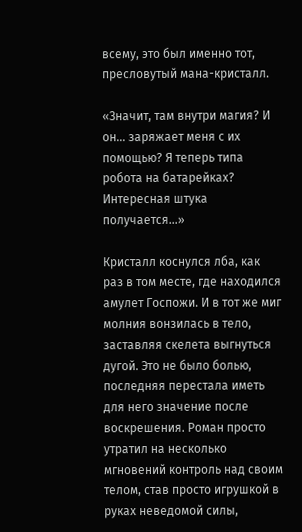всему, это был именно тот, пресловутый мана-кристалл.

«Значит, там внутри магия? И он… заряжает меня с их помощью? Я теперь типа робота на батарейках? Интересная штука получается…»

Кристалл коснулся лба, как раз в том месте, где находился амулет Госпожи. И в тот же миг молния вонзилась в тело, заставляя скелета выгнуться дугой. Это не было болью, последняя перестала иметь для него значение после воскрешения. Роман просто утратил на несколько мгновений контроль над своим телом, став просто игрушкой в руках неведомой силы,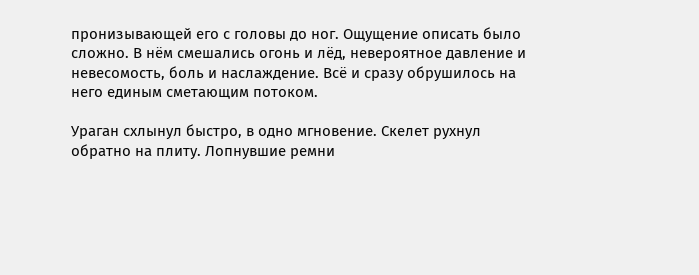пронизывающей его с головы до ног. Ощущение описать было сложно. В нём смешались огонь и лёд, невероятное давление и невесомость, боль и наслаждение. Всё и сразу обрушилось на него единым сметающим потоком.

Ураган схлынул быстро, в одно мгновение. Скелет рухнул обратно на плиту. Лопнувшие ремни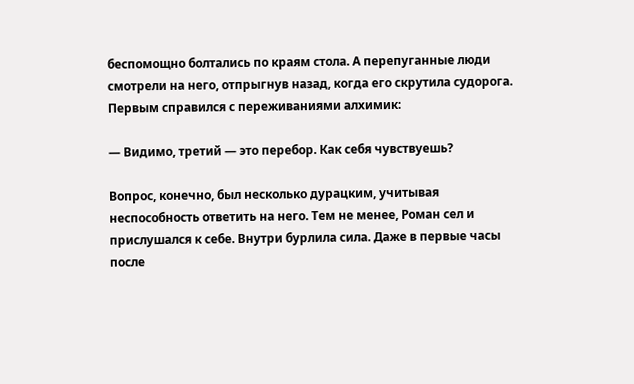беспомощно болтались по краям стола. А перепуганные люди смотрели на него, отпрыгнув назад, когда его скрутила судорога. Первым справился с переживаниями алхимик:

— Видимо, третий — это перебор. Как себя чувствуешь?

Вопрос, конечно, был несколько дурацким, учитывая неспособность ответить на него. Тем не менее, Роман сел и прислушался к себе. Внутри бурлила сила. Даже в первые часы после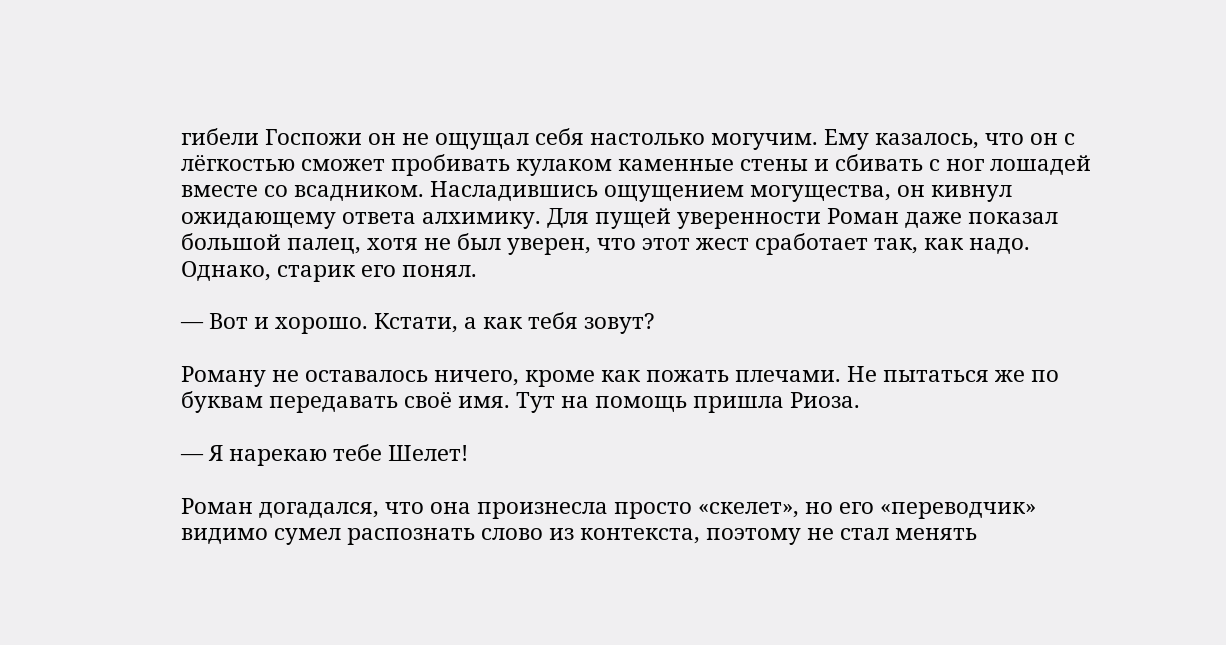гибели Госпожи он не ощущал себя настолько могучим. Ему казалось, что он с лёгкостью сможет пробивать кулаком каменные стены и сбивать с ног лошадей вместе со всадником. Насладившись ощущением могущества, он кивнул ожидающему ответа алхимику. Для пущей уверенности Роман даже показал большой палец, хотя не был уверен, что этот жест сработает так, как надо. Однако, старик его понял.

— Вот и хорошо. Кстати, а как тебя зовут?

Роману не оставалось ничего, кроме как пожать плечами. Не пытаться же по буквам передавать своё имя. Тут на помощь пришла Риоза.

— Я нарекаю тебе Шелет!

Роман догадался, что она произнесла просто «скелет», но его «переводчик» видимо сумел распознать слово из контекста, поэтому не стал менять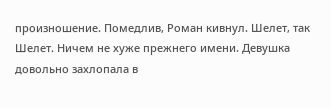произношение. Помедлив, Роман кивнул. Шелет, так Шелет. Ничем не хуже прежнего имени. Девушка довольно захлопала в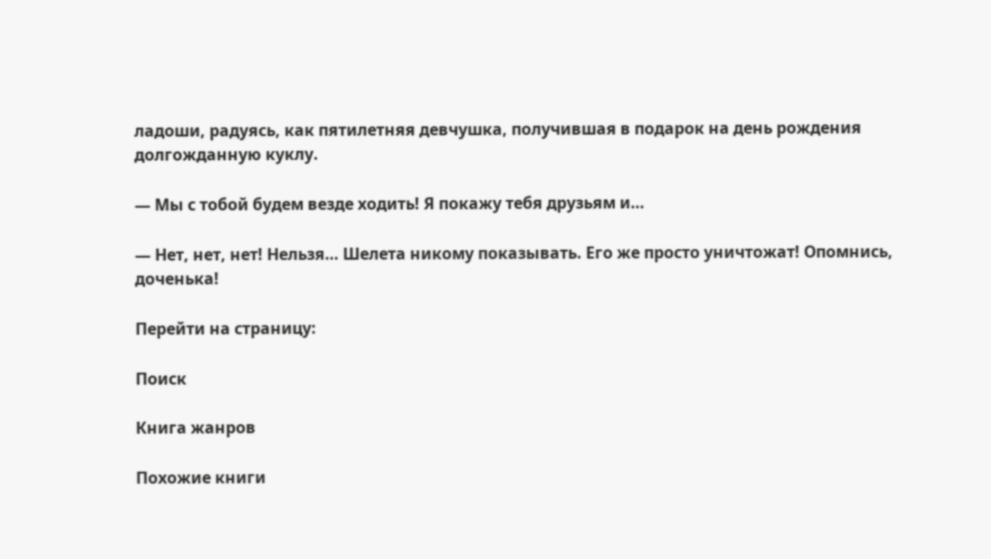ладоши, радуясь, как пятилетняя девчушка, получившая в подарок на день рождения долгожданную куклу.

— Мы с тобой будем везде ходить! Я покажу тебя друзьям и…

— Нет, нет, нет! Нельзя… Шелета никому показывать. Его же просто уничтожат! Опомнись, доченька!

Перейти на страницу:

Поиск

Книга жанров

Похожие книги